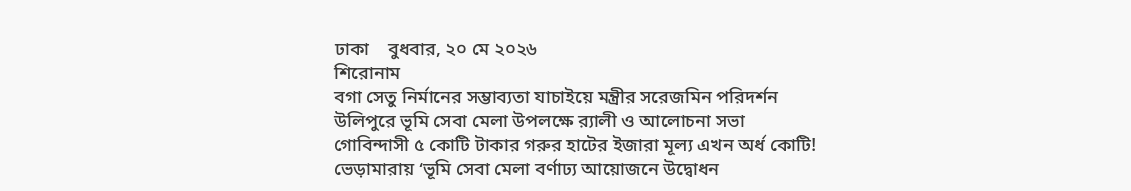ঢাকা    বুধবার, ২০ মে ২০২৬
শিরোনাম
বগা সেতু নির্মানের সম্ভাব্যতা যাচাইয়ে মন্ত্রীর সরেজমিন পরিদর্শন উলিপুরে ভূমি সেবা মেলা উপলক্ষে র‌্যালী ও আলোচনা সভা গোবিন্দাসী ৫ কোটি টাকার গরুর হাটের ইজারা মূল্য এখন অর্ধ কোটি! ভেড়ামারায় ‘ভূমি সেবা মেলা বর্ণাঢ্য আয়োজনে উদ্বোধন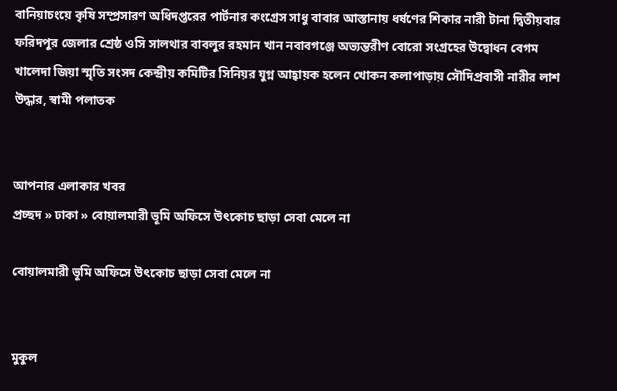বানিয়াচংয়ে কৃষি সম্প্রসারণ অধিদপ্তরের পার্টনার কংগ্রেস সাধু বাবার আস্তানায় ধর্ষণের শিকার নারী টানা দ্বিতীয়বার ফরিদপুর জেলার শ্রেষ্ঠ ওসি সালথার বাবলুর রহমান খান নবাবগঞ্জে অভ্যন্তরীণ বোরো সংগ্রহের উদ্বোধন বেগম খালেদা জিয়া স্মৃতি সংসদ কেন্দ্রীয় কমিটির সিনিয়র যুগ্ন আহ্বায়ক হলেন খোকন কলাপাড়ায় সৌদিপ্রবাসী নারীর লাশ উদ্ধার, স্বামী পলাতক


আপনার এলাকার খবর
প্রচ্ছদ » ঢাকা » বোয়ালমারী ভূমি অফিসে উৎকোচ ছাড়া সেবা মেলে না

বোয়ালমারী ভূমি অফিসে উৎকোচ ছাড়া সেবা মেলে না


মুকুল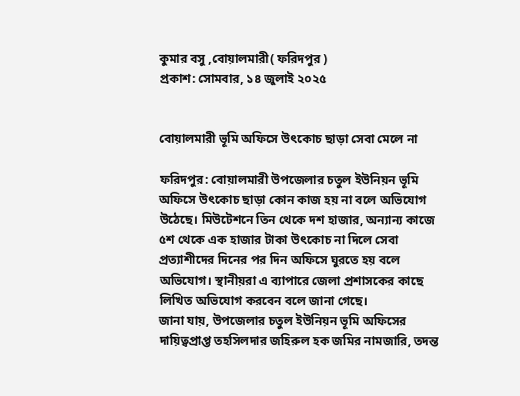কুমার বসু ,বোয়ালমারী( ফরিদপুর )
প্রকাশ: সোমবার, ১৪ জুলাই ২০২৫


বোয়ালমারী ভূমি অফিসে উৎকোচ ছাড়া সেবা মেলে না

ফরিদপুর: বোয়ালমারী উপজেলার চতুল ইউনিয়ন ভূমি অফিসে উৎকোচ ছাড়া কোন কাজ হয় না বলে অভিযোগ উঠেছে। মিউটেশনে তিন থেকে দশ হাজার, অন্যান্য কাজে ৫শ থেকে এক হাজার টাকা উৎকোচ না দিলে সেবা প্রত্যাশীদের দিনের পর দিন অফিসে ঘুরতে হয় বলে অভিযোগ। স্থানীয়রা এ ব্যাপারে জেলা প্রশাসকের কাছে লিখিত অভিযোগ করবেন বলে জানা গেছে।
জানা যায়, উপজেলার চতুল ইউনিয়ন ভূমি অফিসের দায়িত্বপ্রাপ্ত তহসিলদার জহিরুল হক জমির নামজারি, তদন্ত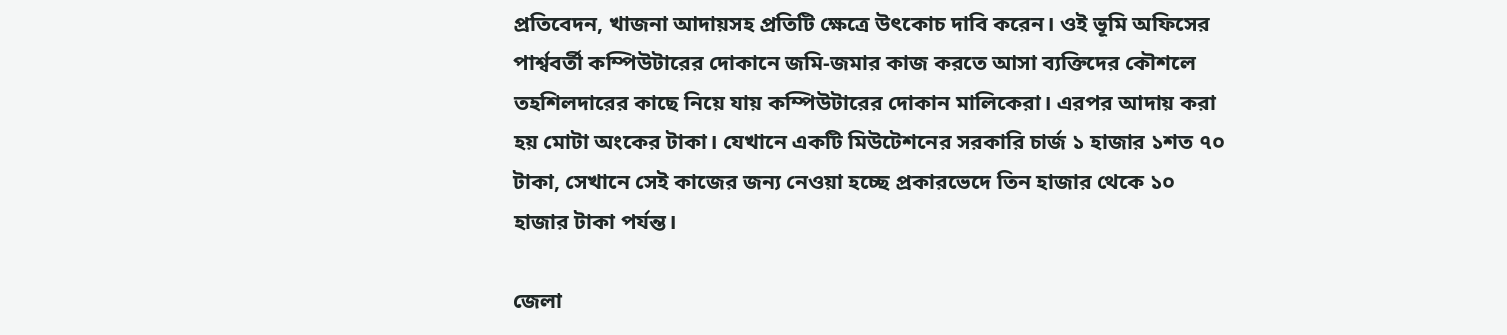প্রতিবেদন, খাজনা আদায়সহ প্রতিটি ক্ষেত্রে উৎকোচ দাবি করেন। ওই ভূমি অফিসের পার্শ্ববর্তী কম্পিউটারের দোকানে জমি-জমার কাজ করতে আসা ব্যক্তিদের কৌশলে তহশিলদারের কাছে নিয়ে যায় কম্পিউটারের দোকান মালিকেরা। এরপর আদায় করা হয় মোটা অংকের টাকা। যেখানে একটি মিউটেশনের সরকারি চার্জ ১ হাজার ১শত ৭০ টাকা, সেখানে সেই কাজের জন্য নেওয়া হচ্ছে প্রকারভেদে তিন হাজার থেকে ১০ হাজার টাকা পর্যন্ত।

জেলা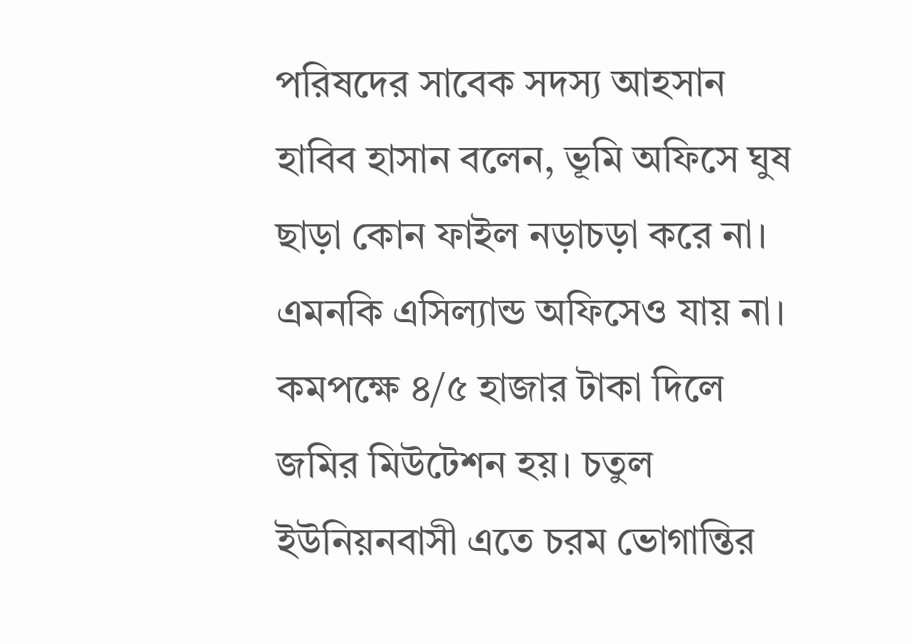পরিষদের সাবেক সদস্য আহসান হাবিব হাসান বলেন, ভূমি অফিসে ঘুষ ছাড়া কোন ফাইল নড়াচড়া করে না। এমনকি এসিল্যান্ড অফিসেও যায় না। কমপক্ষে ৪/৫ হাজার টাকা দিলে জমির মিউটেশন হয়। চতুল ইউনিয়নবাসী এতে চরম ভোগান্তির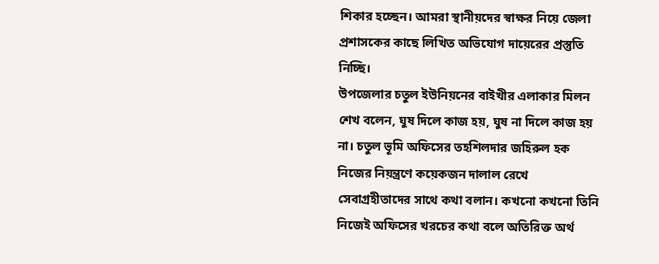শিকার হচ্ছেন। আমরা স্থানীয়দের স্বাক্ষর নিয়ে জেলা প্রশাসকের কাছে লিখিত অভিযোগ দায়েরের প্রস্তুতি নিচ্ছি।
উপজেলার চতুল ইউনিয়নের বাইখীর এলাকার মিলন শেখ বলেন, ঘুষ দিলে কাজ হয়, ঘুষ না দিলে কাজ হয় না। চতুল ভূমি অফিসের তহশিলদার জহিরুল হক নিজের নিয়ন্ত্রণে কয়েকজন দালাল রেখে সেবাগ্রহীতাদের সাথে কথা বলান। কখনো কখনো তিনি নিজেই অফিসের খরচের কথা বলে অতিরিক্ত অর্থ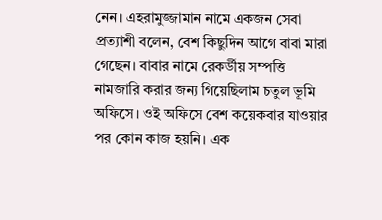নেন। এহরামুজ্জামান নামে একজন সেবা প্রত্যাশী বলেন, বেশ কিছুদিন আগে বাবা মারা গেছেন। বাবার নামে রেকর্ডীয় সম্পত্তি নামজারি করার জন্য গিয়েছিলাম চতুল ভূমি অফিসে। ওই অফিসে বেশ কয়েকবার যাওয়ার পর কোন কাজ হয়নি। এক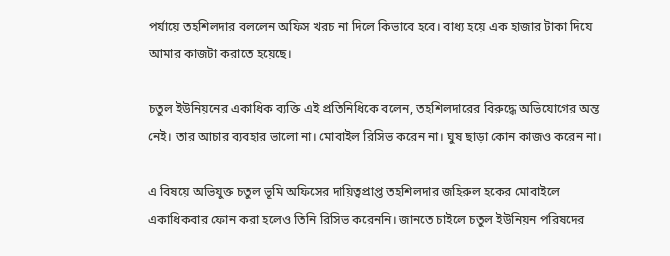পর্যায়ে তহশিলদার বললেন অফিস খরচ না দিলে কিভাবে হবে। বাধ্য হয়ে এক হাজার টাকা দিযে আমার কাজটা করাতে হয়েছে।

চতুল ইউনিয়নের একাধিক ব্যক্তি এই প্রতিনিধিকে বলেন, তহশিলদারের বিরুদ্ধে অভিযোগের অন্ত নেই। তার আচার ব্যবহার ভালো না। মোবাইল রিসিভ করেন না। ঘুষ ছাড়া কোন কাজও করেন না।

এ বিষয়ে অভিযুক্ত চতুল ভূমি অফিসের দায়িত্বপ্রাপ্ত তহশিলদার জহিরুল হকের মোবাইলে একাধিকবার ফোন করা হলেও তিনি রিসিভ করেননি। জানতে চাইলে চতুল ইউনিয়ন পরিষদের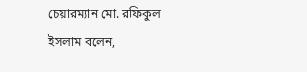চেয়ারম্যান মো. রফিকুল ইসলাম বলেন,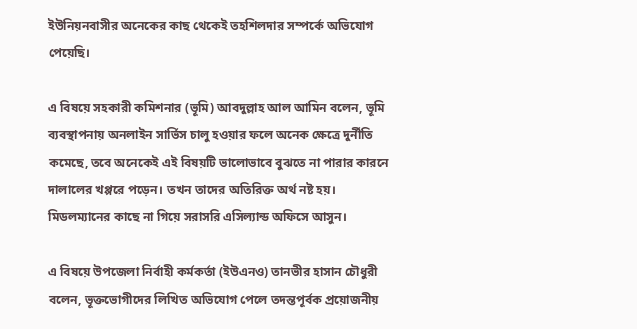ইউনিয়নবাসীর অনেকের কাছ থেকেই তহশিলদার সম্পর্কে অভিযোগ পেয়েছি।

এ বিষয়ে সহকারী কমিশনার (ভূমি) আবদুল্লাহ আল আমিন বলেন, ভূমি ব্যবস্থাপনায় অনলাইন সার্ভিস চালু হওয়ার ফলে অনেক ক্ষেত্রে দুর্নীতি কমেছে, তবে অনেকেই এই বিষয়টি ভালোভাবে বুঝতে না পারার কারনে দালালের খপ্পরে পড়েন। তখন তাদের অতিরিক্ত অর্থ নষ্ট হয়। মিডলম্যানের কাছে না গিয়ে সরাসরি এসিল্যান্ড অফিসে আসুন।

এ বিষয়ে উপজেলা নির্বাহী কর্মকর্তা (ইউএনও) তানভীর হাসান চৌধুরী বলেন, ভূক্তভোগীদের লিখিত অভিযোগ পেলে তদন্তপূর্বক প্রয়োজনীয়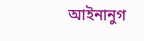আইনানুগ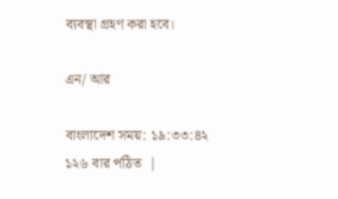ব্যবস্থা গ্রহণ করা হবে।

এন/ আর

বাংলাদেশ সময়: ১৯:৩৩:৪২   ১২৬ বার পঠিত  |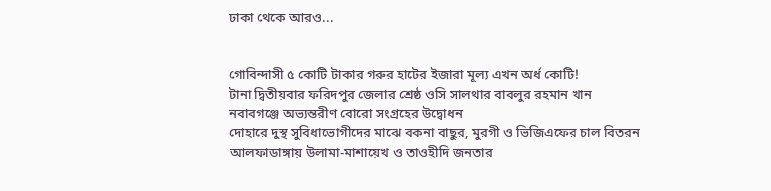ঢাকা থেকে আরও...


গোবিন্দাসী ৫ কোটি টাকার গরুর হাটের ইজারা মূল্য এখন অর্ধ কোটি!
টানা দ্বিতীয়বার ফরিদপুর জেলার শ্রেষ্ঠ ওসি সালথার বাবলুর রহমান খান
নবাবগঞ্জে অভ্যন্তরীণ বোরো সংগ্রহের উদ্বোধন
দোহারে দুস্থ সুবিধাভোগীদের মাঝে বকনা বাছুর, মুরগী ও ভিজিএফের চাল বিতরন
আলফাডাঙ্গায় উলামা-মাশায়েখ ও তাওহীদি জনতার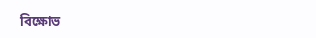বিক্ষোভ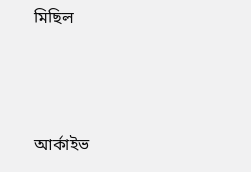মিছিল



আর্কাইভ